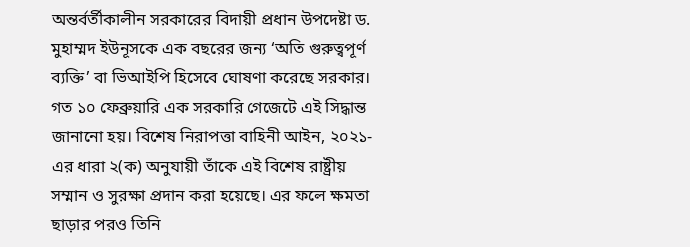অন্তর্বর্তীকালীন সরকারের বিদায়ী প্রধান উপদেষ্টা ড. মুহাম্মদ ইউনূসকে এক বছরের জন্য ‘অতি গুরুত্বপূর্ণ ব্যক্তি’ বা ভিআইপি হিসেবে ঘোষণা করেছে সরকার। গত ১০ ফেব্রুয়ারি এক সরকারি গেজেটে এই সিদ্ধান্ত জানানো হয়। বিশেষ নিরাপত্তা বাহিনী আইন, ২০২১-এর ধারা ২(ক) অনুযায়ী তাঁকে এই বিশেষ রাষ্ট্রীয় সম্মান ও সুরক্ষা প্রদান করা হয়েছে। এর ফলে ক্ষমতা ছাড়ার পরও তিনি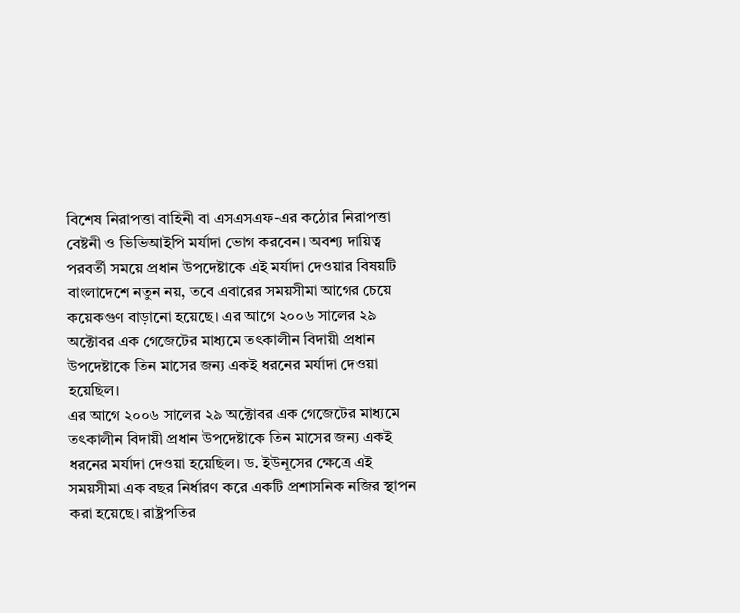বিশেষ নিরাপত্তা বাহিনী বা এসএসএফ-এর কঠোর নিরাপত্তা বেষ্টনী ও ভিভিআইপি মর্যাদা ভোগ করবেন। অবশ্য দায়িত্ব পরবর্তী সময়ে প্রধান উপদেষ্টাকে এই মর্যাদা দেওয়ার বিষয়টি বাংলাদেশে নতুন নয়, তবে এবারের সময়সীমা আগের চেয়ে কয়েকগুণ বাড়ানো হয়েছে। এর আগে ২০০৬ সালের ২৯ অক্টোবর এক গেজেটের মাধ্যমে তৎকালীন বিদায়ী প্রধান উপদেষ্টাকে তিন মাসের জন্য একই ধরনের মর্যাদা দেওয়া হয়েছিল।
এর আগে ২০০৬ সালের ২৯ অক্টোবর এক গেজেটের মাধ্যমে তৎকালীন বিদায়ী প্রধান উপদেষ্টাকে তিন মাসের জন্য একই ধরনের মর্যাদা দেওয়া হয়েছিল। ড. ইউনূসের ক্ষেত্রে এই সময়সীমা এক বছর নির্ধারণ করে একটি প্রশাসনিক নজির স্থাপন করা হয়েছে। রাষ্ট্রপতির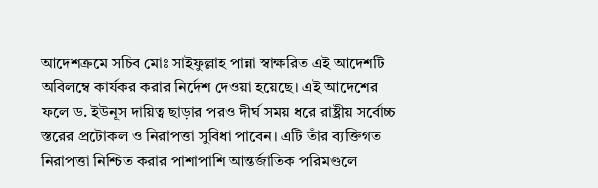আদেশক্রমে সচিব মোঃ সাইফুল্লাহ পান্না স্বাক্ষরিত এই আদেশটি অবিলম্বে কার্যকর করার নির্দেশ দেওয়া হয়েছে। এই আদেশের ফলে ড. ইউনূস দায়িত্ব ছাড়ার পরও দীর্ঘ সময় ধরে রাষ্ট্রীয় সর্বোচ্চ স্তরের প্রটোকল ও নিরাপত্তা সুবিধা পাবেন। এটি তাঁর ব্যক্তিগত নিরাপত্তা নিশ্চিত করার পাশাপাশি আন্তর্জাতিক পরিমণ্ডলে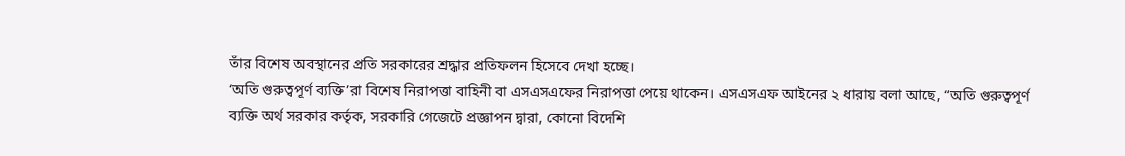তাঁর বিশেষ অবস্থানের প্রতি সরকারের শ্রদ্ধার প্রতিফলন হিসেবে দেখা হচ্ছে।
‘অতি গুরুত্বপূর্ণ ব্যক্তি’রা বিশেষ নিরাপত্তা বাহিনী বা এসএসএফের নিরাপত্তা পেয়ে থাকেন। এসএসএফ আইনের ২ ধারায় বলা আছে, “অতি গুরুত্বপূর্ণ ব্যক্তি অর্থ সরকার কর্তৃক, সরকারি গেজেটে প্রজ্ঞাপন দ্বারা, কোনো বিদেশি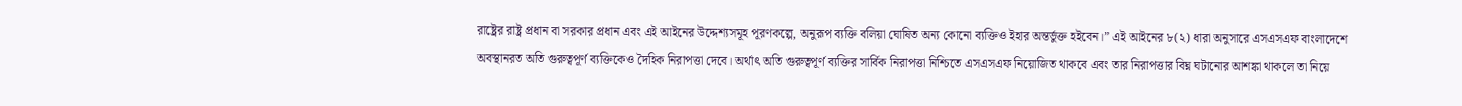রাষ্ট্রের রাষ্ট্র প্রধান বা সরকার প্রধান এবং এই আইনের উদ্দেশ্যসমূহ পূরণকল্পে, অনুরূপ ব্যক্তি বলিয়া ঘোষিত অন্য কোনো ব্যক্তিও ইহার অন্তর্ভুক্ত হইবেন।” এই আইনের ৮(২) ধারা অনুসারে এসএসএফ বাংলাদেশে অবস্থানরত অতি গুরুত্বপূর্ণ ব্যক্তিকেও দৈহিক নিরাপত্তা দেবে। অর্থাৎ অতি গুরুত্বপূর্ণ ব্যক্তির সার্বিক নিরাপত্তা নিশ্চিতে এসএসএফ নিয়োজিত থাকবে এবং তার নিরাপত্তার বিঘ্ন ঘটানোর আশঙ্কা থাকলে তা নিয়ে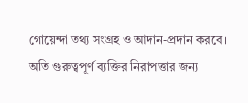গোয়েন্দা তথ্য সংগ্রহ ও আদান-প্রদান করবে। অতি গুরুত্বপূর্ণ ব্যক্তির নিরাপত্তার জন্য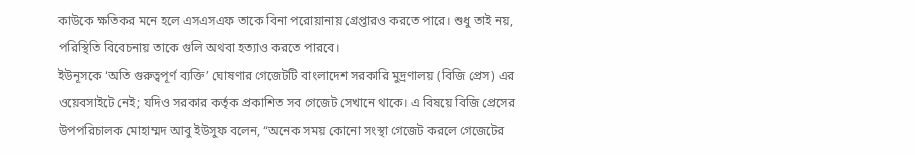কাউকে ক্ষতিকর মনে হলে এসএসএফ তাকে বিনা পরোয়ানায় গ্রেপ্তারও করতে পারে। শুধু তাই নয়, পরিস্থিতি বিবেচনায় তাকে গুলি অথবা হত্যাও করতে পারবে।
ইউনূসকে ‘অতি গুরুত্বপূর্ণ ব্যক্তি’ ঘোষণার গেজেটটি বাংলাদেশ সরকারি মুদ্রণালয় (বিজি প্রেস) এর ওয়েবসাইটে নেই; যদিও সরকার কর্তৃক প্রকাশিত সব গেজেট সেখানে থাকে। এ বিষয়ে বিজি প্রেসের উপপরিচালক মোহাম্মদ আবু ইউসুফ বলেন, “অনেক সময় কোনো সংস্থা গেজেট করলে গেজেটের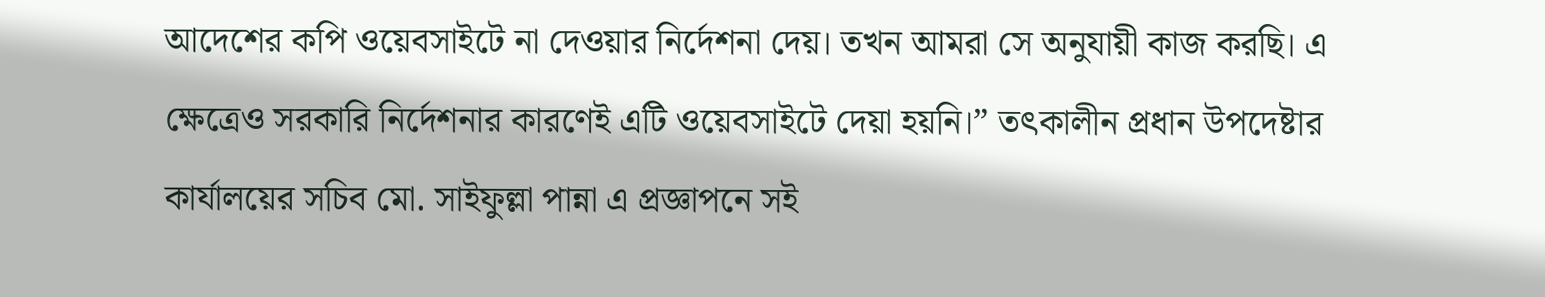আদেশের কপি ওয়েবসাইটে না দেওয়ার নির্দেশনা দেয়। তখন আমরা সে অনুযায়ী কাজ করছি। এ ক্ষেত্রেও সরকারি নির্দেশনার কারণেই এটি ওয়েবসাইটে দেয়া হয়নি।” তৎকালীন প্রধান উপদেষ্টার কার্যালয়ের সচিব মো. সাইফুল্লা পান্না এ প্রজ্ঞাপনে সই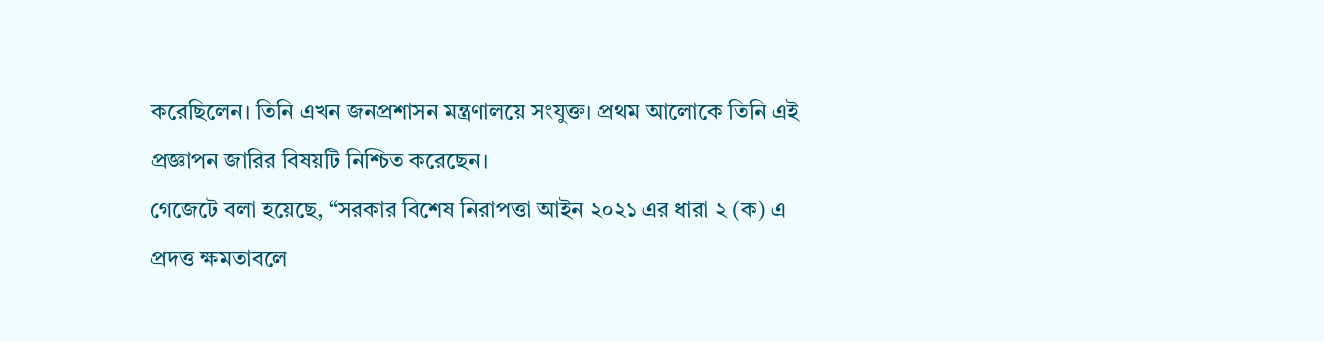করেছিলেন। তিনি এখন জনপ্রশাসন মন্ত্রণালয়ে সংযুক্ত। প্রথম আলোকে তিনি এই প্রজ্ঞাপন জারির বিষয়টি নিশ্চিত করেছেন।
গেজেটে বলা হয়েছে, “সরকার বিশেষ নিরাপত্তা আইন ২০২১ এর ধারা ২ (ক) এ প্রদত্ত ক্ষমতাবলে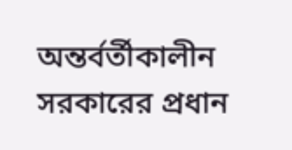অন্তর্বর্তীকালীন সরকারের প্রধান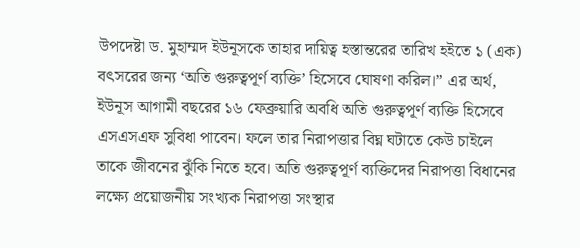উপদেষ্টা ড. মুহাম্মদ ইউনূসকে তাহার দায়িত্ব হস্তান্তরের তারিখ হইতে ১ (এক) বৎসরের জন্য ‘অতি গুরুত্বপূর্ণ ব্যক্তি’ হিসেবে ঘোষণা করিল।” এর অর্থ, ইউনূস আগামী বছরের ১৬ ফেব্রুয়ারি অবধি অতি গুরুত্বপূর্ণ ব্যক্তি হিসেবে এসএসএফ সুবিধা পাবেন। ফলে তার নিরাপত্তার বিঘ্ন ঘটাতে কেউ চাইলে তাকে জীবনের ঝুঁকি নিতে হবে। অতি গুরুত্বপূর্ণ ব্যক্তিদের নিরাপত্তা বিধানের লক্ষ্যে প্রয়োজনীয় সংখ্যক নিরাপত্তা সংস্থার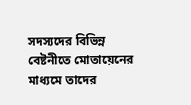সদস্যদের বিভিন্ন বেষ্টনীতে মোতায়েনের মাধ্যমে তাদের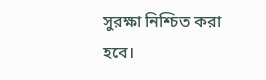সুরক্ষা নিশ্চিত করা হবে।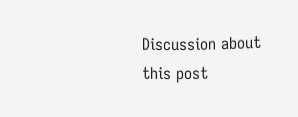Discussion about this post